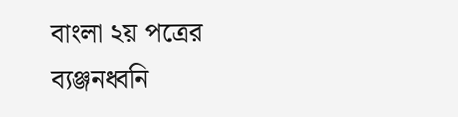বাংলা ২য় পত্রের ব্যঞ্জনধ্বনি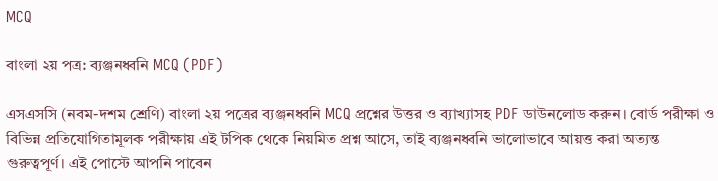MCQ

বাংলা ২য় পত্র: ব্যঞ্জনধ্বনি MCQ (PDF)

এসএসসি (নবম-দশম শ্রেণি) বাংলা ২য় পত্রের ব্যঞ্জনধ্বনি MCQ প্রশ্নের উত্তর ও ব্যাখ্যাসহ PDF ডাউনলোড করুন। বোর্ড পরীক্ষা ও বিভিন্ন প্রতিযোগিতামূলক পরীক্ষায় এই টপিক থেকে নিয়মিত প্রশ্ন আসে, তাই ব্যঞ্জনধ্বনি ভালোভাবে আয়ত্ত করা অত্যন্ত গুরুত্বপূর্ণ। এই পোস্টে আপনি পাবেন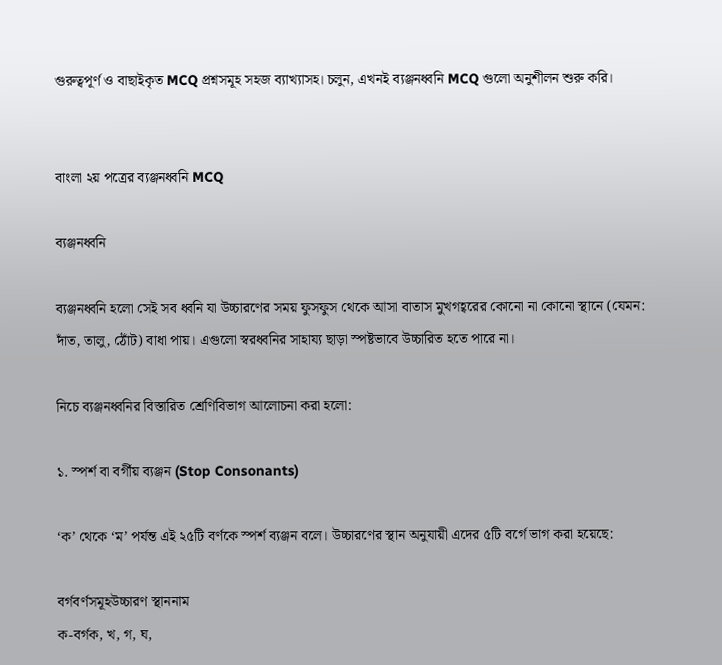গুরুত্বপূর্ণ ও বাছাইকৃত MCQ প্রশ্নসমূহ সহজ ব্যাখ্যাসহ। চলুন, এখনই ব্যঞ্জনধ্বনি MCQ গুলো অনুশীলন শুরু করি।


বাংলা ২য় পত্রের ব্যঞ্জনধ্বনি MCQ

ব্যঞ্জনধ্বনি

ব্যঞ্জনধ্বনি হলো সেই সব ধ্বনি যা উচ্চারণের সময় ফুসফুস থেকে আসা বাতাস মুখগহ্বরের কোনো না কোনো স্থানে (যেমন: দাঁত, তালু, ঠোঁট) বাধা পায়। এগুলো স্বরধ্বনির সাহায্য ছাড়া স্পষ্টভাবে উচ্চারিত হতে পারে না।

নিচে ব্যঞ্জনধ্বনির বিস্তারিত শ্রেণিবিভাগ আলোচনা করা হলো:

১. স্পর্শ বা বর্গীয় ব্যঞ্জন (Stop Consonants)

‘ক’ থেকে ‘ম’ পর্যন্ত এই ২৫টি বর্ণকে স্পর্শ ব্যঞ্জন বলে। উচ্চারণের স্থান অনুযায়ী এদের ৫টি বর্গে ভাগ করা হয়েছে:

বর্গবর্ণসমূহউচ্চারণ স্থাননাম
ক-বর্গক, খ, গ, ঘ,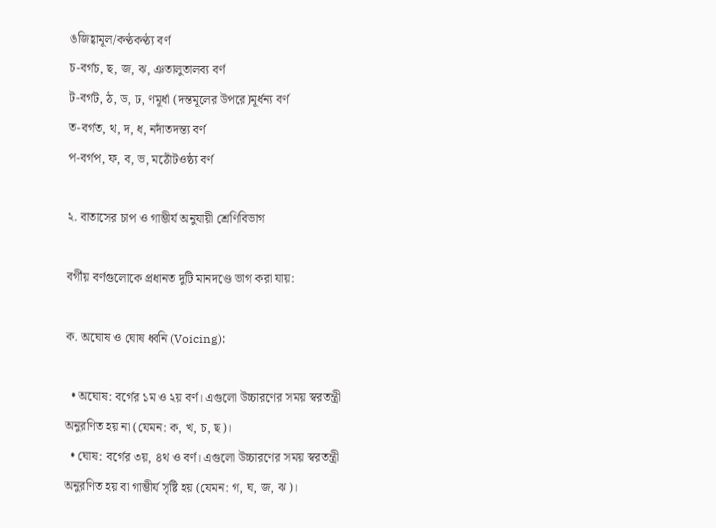ঙজিহ্বামূল/কণ্ঠকণ্ঠ্য বর্ণ
চ-বর্গচ, ছ, জ, ঝ, ঞতালুতালব্য বর্ণ
ট-বর্গট, ঠ, ড, ঢ, ণমূর্ধা (দন্তমূলের উপরে)মূর্ধন্য বর্ণ
ত-বর্গত, থ, দ, ধ, নদাঁতদন্ত্য বর্ণ
প-বর্গপ, ফ, ব, ভ, মঠোঁটওষ্ঠ্য বর্ণ

২. বাতাসের চাপ ও গাম্ভীর্য অনুযায়ী শ্রেণিবিভাগ

বর্গীয় বর্ণগুলোকে প্রধানত দুটি মানদণ্ডে ভাগ করা যায়:

ক. অঘোষ ও ঘোষ ধ্বনি (Voicing):

  • অঘোষ: বর্গের ১ম ও ২য় বর্ণ। এগুলো উচ্চারণের সময় স্বরতন্ত্রী অনুরণিত হয় না (যেমন: ক, খ, চ, ছ)।
  • ঘোষ: বর্গের ৩য়, ৪থ ও বর্ণ। এগুলো উচ্চারণের সময় স্বরতন্ত্রী অনুরণিত হয় বা গাম্ভীর্য সৃষ্টি হয় (যেমন: গ, ঘ, জ, ঝ)।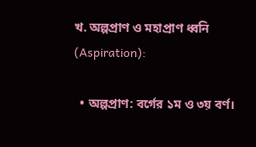খ. অল্পপ্রাণ ও মহাপ্রাণ ধ্বনি (Aspiration):

  • অল্পপ্রাণ: বর্গের ১ম ও ৩য় বর্ণ।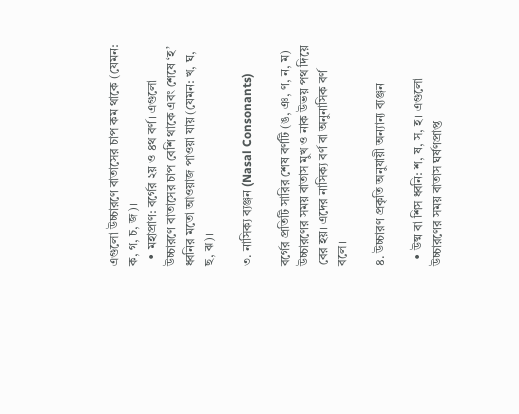এগুলো উচ্চারণে বাতাসের চাপ কম থাকে (যেমন: ক, গ, চ, জ)।
  • মহাপ্রাণ: বর্গের ২য় ও ৪থ বর্ণ। এগুলো উচ্চারণে বাতাসের চাপ বেশি থাকে এবং শেষে ‘হ’ ধ্বনির মতো আওয়াজ পাওয়া যায় (যেমন: খ, ঘ, ছ, ঝ)।

৩. নাসিক্য ব্যঞ্জন (Nasal Consonants)

বর্গের প্রতিটি সারির শেষ বর্ণটি (ঙ, ঞ, ণ, ন, ম) উচ্চারণের সময় বাতাস মুখ ও নাক উভয় পথ দিয়ে বের হয়। এদের নাসিক্য বর্ণ বা অনুনাসিক বর্ণ বলে।

৪. উচ্চারণ প্রকৃতি অনুযায়ী অন্যান্য ব্যঞ্জন

  • উষ্ম বা শিস ধ্বনি: শ, ষ, স, হ। এগুলো উচ্চারণের সময় বাতাস ঘর্ষণপ্রাপ্ত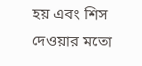হয় এবং শিস দেওয়ার মতো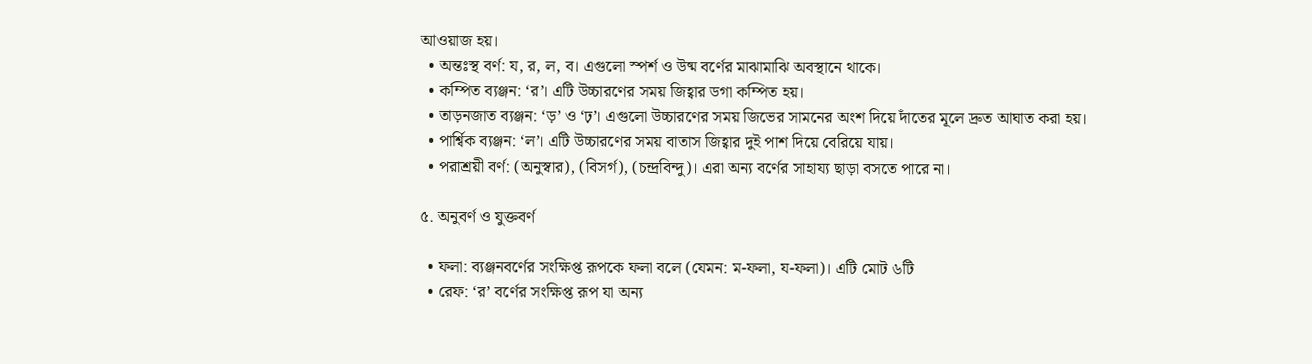আওয়াজ হয়।
  • অন্তঃস্থ বর্ণ: য, র, ল, ব। এগুলো স্পর্শ ও উষ্ম বর্ণের মাঝামাঝি অবস্থানে থাকে।
  • কম্পিত ব্যঞ্জন: ‘র’। এটি উচ্চারণের সময় জিহ্বার ডগা কম্পিত হয়।
  • তাড়নজাত ব্যঞ্জন: ‘ড়’ ও ‘ঢ়’। এগুলো উচ্চারণের সময় জিভের সামনের অংশ দিয়ে দাঁতের মূলে দ্রুত আঘাত করা হয়।
  • পার্শ্বিক ব্যঞ্জন: ‘ল’। এটি উচ্চারণের সময় বাতাস জিহ্বার দুই পাশ দিয়ে বেরিয়ে যায়।
  • পরাশ্রয়ী বর্ণ: (অনুস্বার), (বিসর্গ), (চন্দ্রবিন্দু)। এরা অন্য বর্ণের সাহায্য ছাড়া বসতে পারে না।

৫. অনুবর্ণ ও যুক্তবর্ণ

  • ফলা: ব্যঞ্জনবর্ণের সংক্ষিপ্ত রূপকে ফলা বলে (যেমন: ম-ফলা, য-ফলা)। এটি মোট ৬টি
  • রেফ: ‘র’ বর্ণের সংক্ষিপ্ত রূপ যা অন্য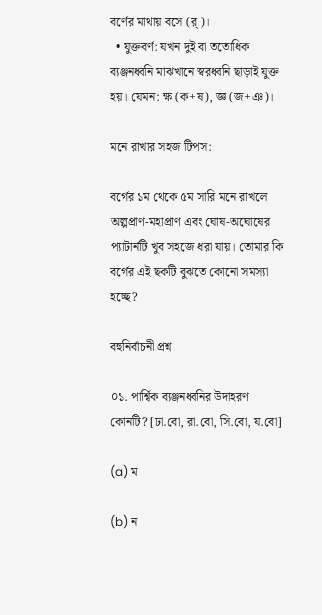বর্ণের মাথায় বসে (র্)।
  • যুক্তবর্ণ: যখন দুই বা ততোধিক ব্যঞ্জনধ্বনি মাঝখানে স্বরধ্বনি ছাড়াই যুক্ত হয়। যেমন: ক্ষ (ক+ষ), জ্ঞ (জ+ঞ)।

মনে রাখার সহজ টিপস:

বর্গের ১ম থেকে ৫ম সারি মনে রাখলে অল্পপ্রাণ-মহাপ্রাণ এবং ঘোষ-অঘোষের প্যাটার্নটি খুব সহজে ধরা যায়। তোমার কি বর্গের এই ছকটি বুঝতে কোনো সমস্যা হচ্ছে?

বহুনির্বাচনী প্রশ্ন

০১. পার্শ্বিক ব্যঞ্জনধ্বনির উদাহরণ কোনটি? [ঢা.বো, রা.বো, সি.বো, য.বো]

(a) ম

(b) ন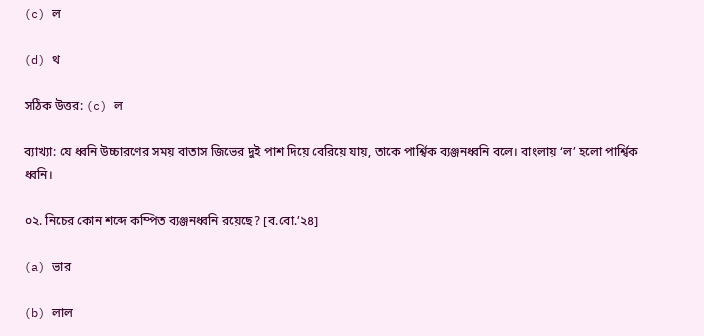(c) ল

(d) থ

সঠিক উত্তর: (c) ল

ব্যাখ্যা: যে ধ্বনি উচ্চারণের সময় বাতাস জিভের দুই পাশ দিয়ে বেরিয়ে যায়, তাকে পার্শ্বিক ব্যঞ্জনধ্বনি বলে। বাংলায় ‘ল’ হলো পার্শ্বিক ধ্বনি।

০২. নিচের কোন শব্দে কম্পিত ব্যঞ্জনধ্বনি রয়েছে? [ব.বো.’২৪]

(a) ভার

(b) লাল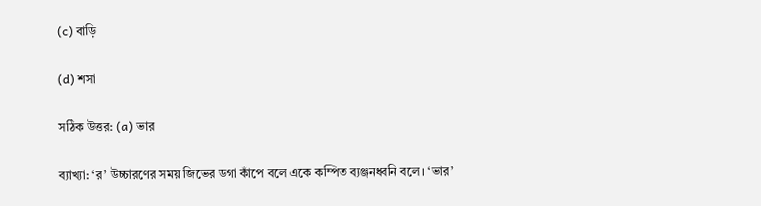(c) বাড়ি

(d) শসা

সঠিক উত্তর: (a) ভার

ব্যাখ্যা: ‘র’ উচ্চারণের সময় জিভের ডগা কাঁপে বলে একে কম্পিত ব্যঞ্জনধ্বনি বলে। ‘ভার’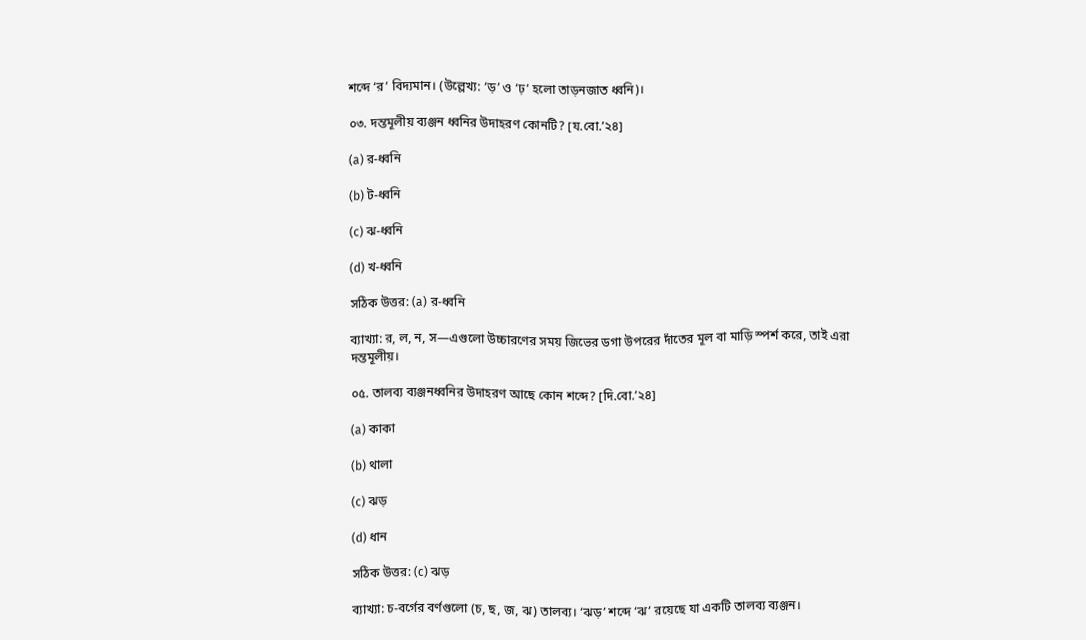শব্দে ‘র’ বিদ্যমান। (উল্লেখ্য: ‘ড়’ ও ‘ঢ়’ হলো তাড়নজাত ধ্বনি)।

০৩. দন্তমূলীয় ব্যঞ্জন ধ্বনির উদাহরণ কোনটি? [য.বো.’২৪]

(a) র-ধ্বনি

(b) ট-ধ্বনি

(c) ঝ-ধ্বনি

(d) খ-ধ্বনি

সঠিক উত্তর: (a) র-ধ্বনি

ব্যাখ্যা: র, ল, ন, স—এগুলো উচ্চারণের সময় জিভের ডগা উপরের দাঁতের মূল বা মাড়ি স্পর্শ করে, তাই এরা দন্তমূলীয়।

০৫. তালব্য ব্যঞ্জনধ্বনির উদাহরণ আছে কোন শব্দে? [দি.বো.’২৪]

(a) কাকা

(b) থালা

(c) ঝড়

(d) ধান

সঠিক উত্তর: (c) ঝড়

ব্যাখ্যা: চ-বর্গের বর্ণগুলো (চ, ছ, জ, ঝ) তালব্য। ‘ঝড়’ শব্দে ‘ঝ’ রয়েছে যা একটি তালব্য ব্যঞ্জন।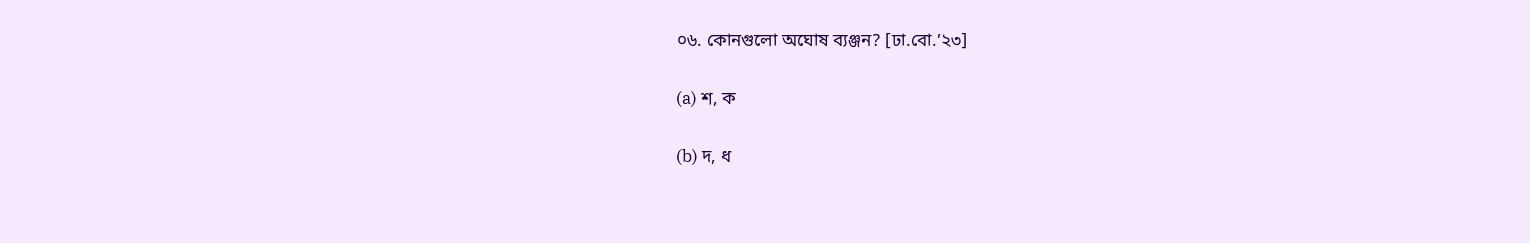০৬. কোনগুলো অঘোষ ব্যঞ্জন? [ঢা.বো.’২৩]

(a) শ, ক

(b) দ, ধ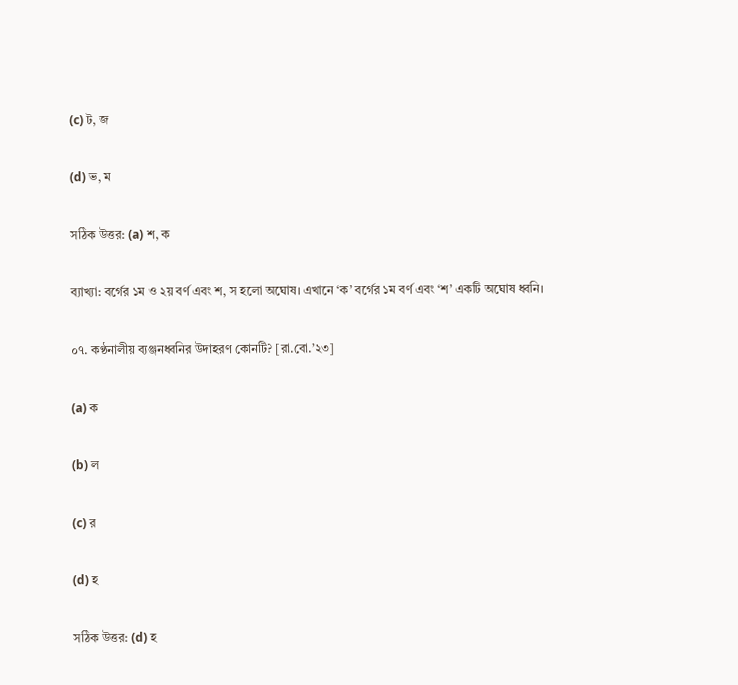(c) ট, জ

(d) ভ, ম

সঠিক উত্তর: (a) শ, ক

ব্যাখ্যা: বর্গের ১ম ও ২য় বর্ণ এবং শ, স হলো অঘোষ। এখানে ‘ক’ বর্গের ১ম বর্ণ এবং ‘শ’ একটি অঘোষ ধ্বনি।

০৭. কণ্ঠনালীয় ব্যঞ্জনধ্বনির উদাহরণ কোনটি? [রা.বো.’২৩]

(a) ক

(b) ল

(c) র

(d) হ

সঠিক উত্তর: (d) হ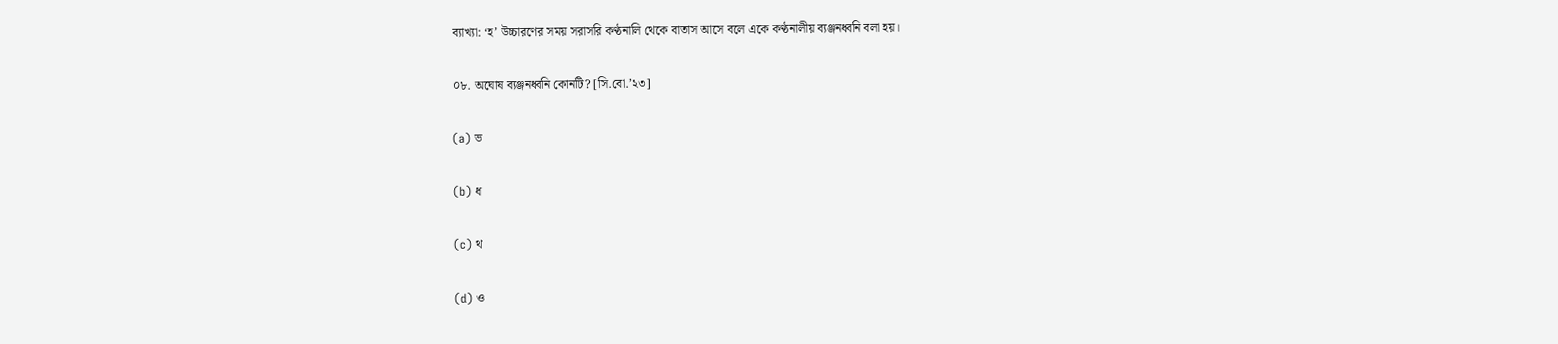ব্যাখ্যা: ‘হ’ উচ্চারণের সময় সরাসরি কণ্ঠনালি থেকে বাতাস আসে বলে একে কণ্ঠনালীয় ব্যঞ্জনধ্বনি বলা হয়।

০৮. অঘোষ ব্যঞ্জনধ্বনি কোনটি? [সি.বো.’২৩]

(a) ভ

(b) ধ

(c) থ

(d) ও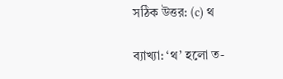সঠিক উত্তর: (c) থ

ব্যাখ্যা: ‘থ’ হলো ত-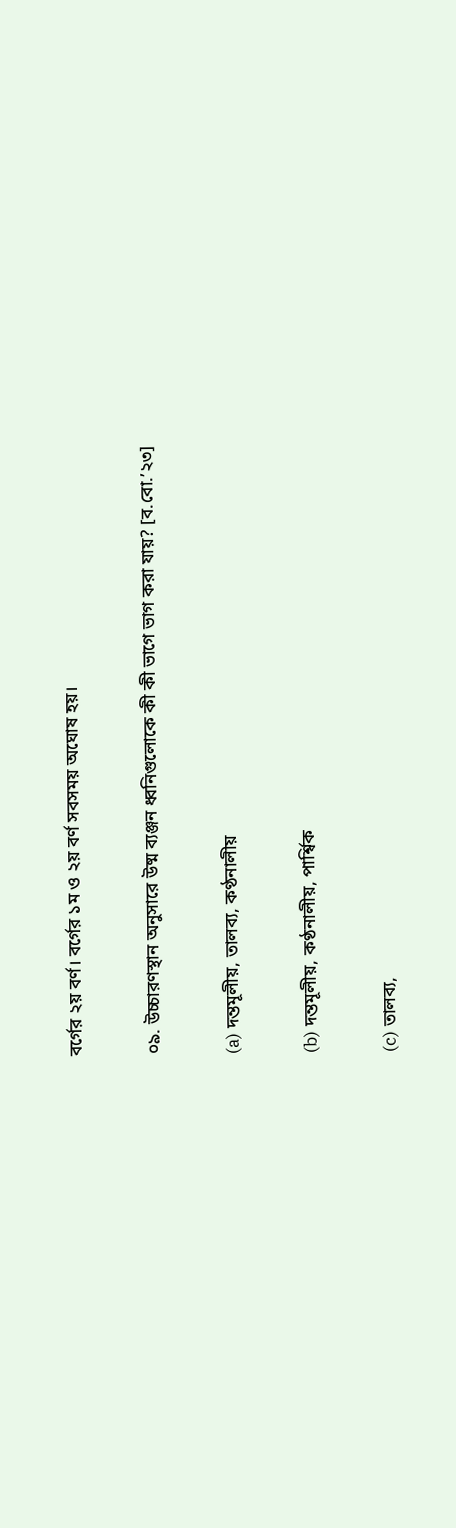বর্গের ২য় বর্ণ। বর্গের ১ম ও ২য় বর্ণ সবসময় অঘোষ হয়।

০৯. উচ্চারণস্থান অনুসারে উষ্ম ব্যঞ্জন ধ্বনিগুলোকে কী কী ভাগে ভাগ করা যায়? [ব.বো.’২৩]

(a) দন্তমূলীয়, তালব্য, কণ্ঠনালীয়

(b) দন্তমূলীয়, কণ্ঠনালীয়, পার্শ্বিক

(c) তালব্য,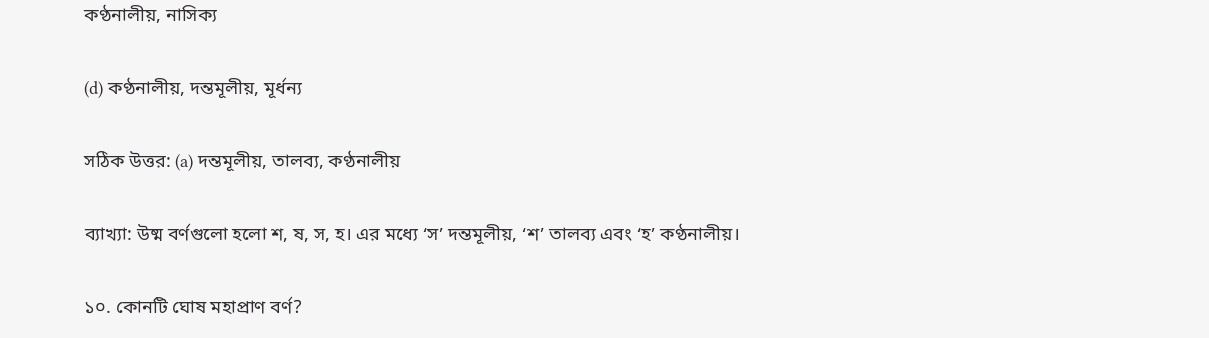কণ্ঠনালীয়, নাসিক্য

(d) কণ্ঠনালীয়, দন্তমূলীয়, মূর্ধন্য

সঠিক উত্তর: (a) দন্তমূলীয়, তালব্য, কণ্ঠনালীয়

ব্যাখ্যা: উষ্ম বর্ণগুলো হলো শ, ষ, স, হ। এর মধ্যে ‘স’ দন্তমূলীয়, ‘শ’ তালব্য এবং ‘হ’ কণ্ঠনালীয়।

১০. কোনটি ঘোষ মহাপ্রাণ বর্ণ?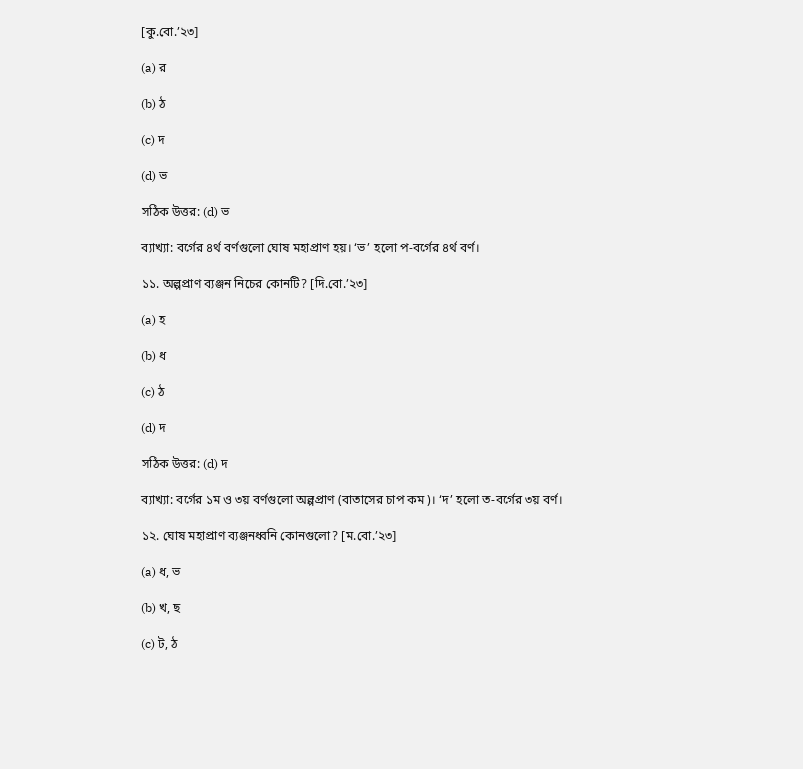[কু.বো.’২৩]

(a) র

(b) ঠ

(c) দ

(d) ভ

সঠিক উত্তর: (d) ভ

ব্যাখ্যা: বর্গের ৪র্থ বর্ণগুলো ঘোষ মহাপ্রাণ হয়। ‘ভ’ হলো প-বর্গের ৪র্থ বর্ণ।

১১. অল্পপ্রাণ ব্যঞ্জন নিচের কোনটি? [দি.বো.’২৩]

(a) হ

(b) ধ

(c) ঠ

(d) দ

সঠিক উত্তর: (d) দ

ব্যাখ্যা: বর্গের ১ম ও ৩য় বর্ণগুলো অল্পপ্রাণ (বাতাসের চাপ কম)। ‘দ’ হলো ত-বর্গের ৩য় বর্ণ।

১২. ঘোষ মহাপ্রাণ ব্যঞ্জনধ্বনি কোনগুলো? [ম.বো.’২৩]

(a) ধ, ভ

(b) খ, ছ

(c) ট, ঠ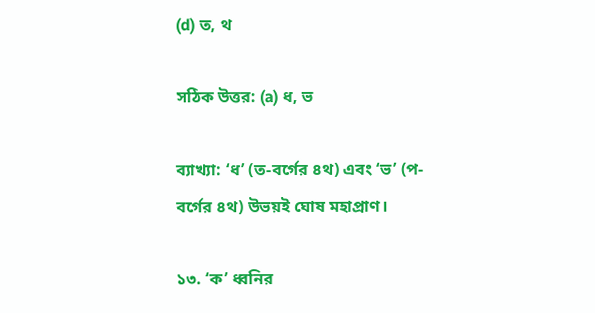(d) ত, থ

সঠিক উত্তর: (a) ধ, ভ

ব্যাখ্যা: ‘ধ’ (ত-বর্গের ৪থ) এবং ‘ভ’ (প-বর্গের ৪থ) উভয়ই ঘোষ মহাপ্রাণ।

১৩. ‘ক’ ধ্বনির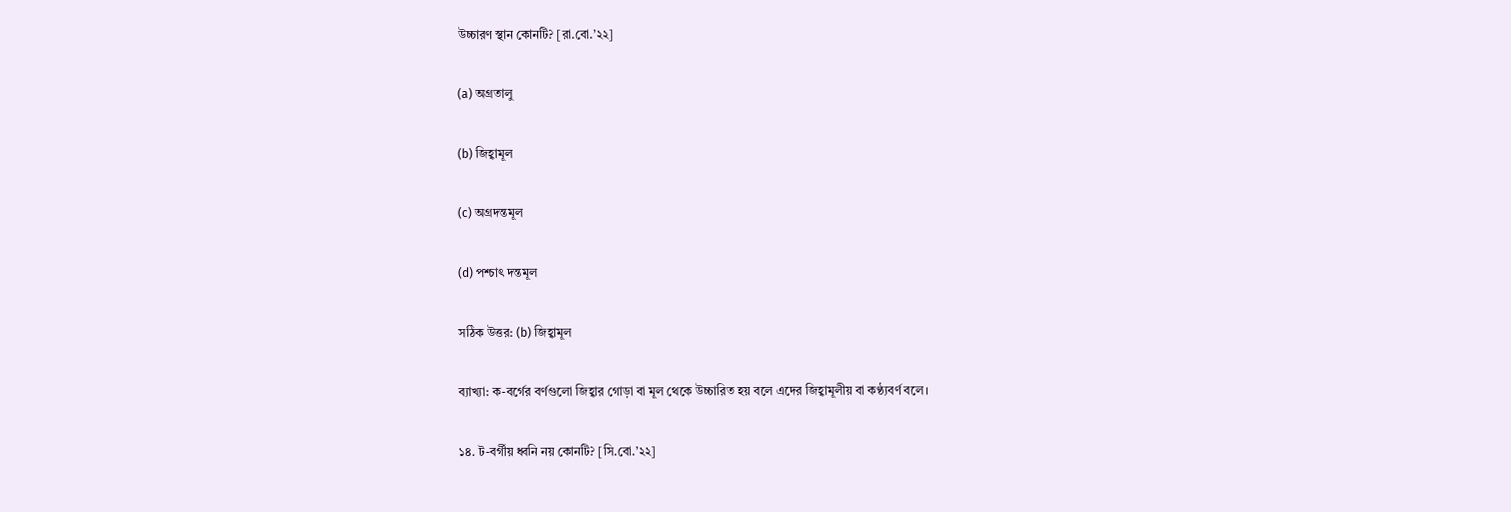উচ্চারণ স্থান কোনটি? [রা.বো.’২২]

(a) অগ্রতালু

(b) জিহ্বামূল

(c) অগ্রদন্তমূল

(d) পশ্চাৎ দন্তমূল

সঠিক উত্তর: (b) জিহ্বামূল

ব্যাখ্যা: ক-বর্গের বর্ণগুলো জিহ্বার গোড়া বা মূল থেকে উচ্চারিত হয় বলে এদের জিহ্বামূলীয় বা কণ্ঠ্যবর্ণ বলে।

১৪. ট-বর্গীয় ধ্বনি নয় কোনটি? [সি.বো.’২২]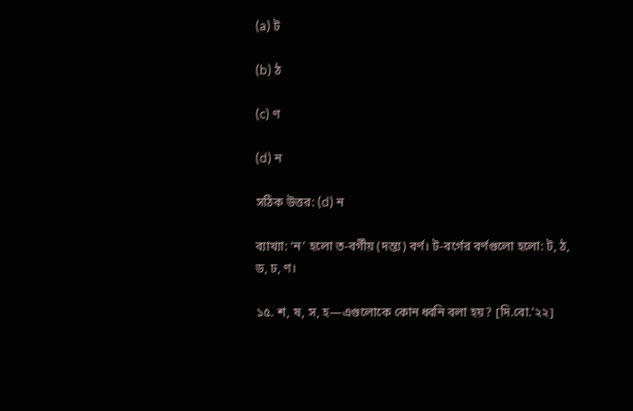(a) ট

(b) ঠ

(c) ণ

(d) ন

সঠিক উত্তর: (d) ন

ব্যাখ্যা: ‘ন’ হলো ত-বর্গীয় (দন্ত্য) বর্ণ। ট-বর্গের বর্ণগুলো হলো: ট, ঠ, ড, ঢ, ণ।

১৫. শ, ষ, স, হ—এগুলোকে কোন ধ্বনি বলা হয়? [দি.বো.’২২]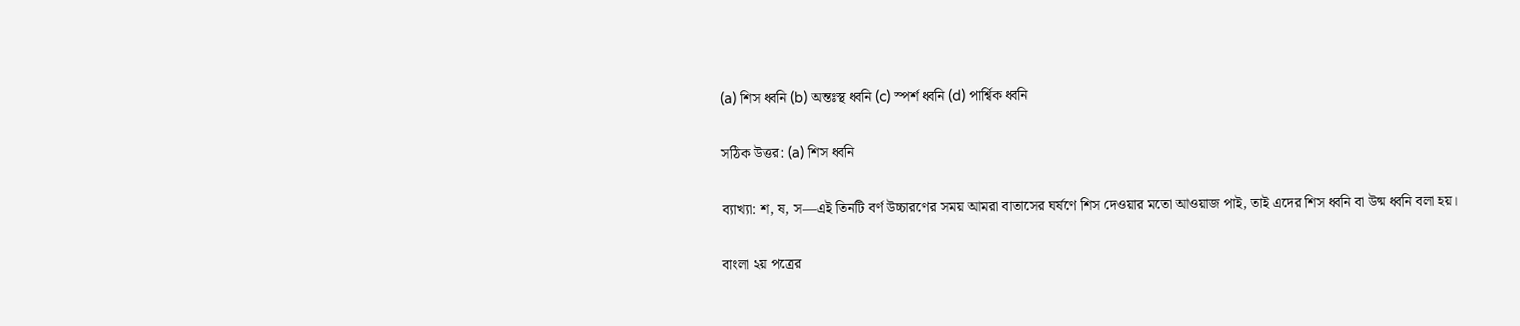(a) শিস ধ্বনি (b) অন্তঃস্থ ধ্বনি (c) স্পর্শ ধ্বনি (d) পার্শ্বিক ধ্বনি

সঠিক উত্তর: (a) শিস ধ্বনি

ব্যাখ্যা: শ, ষ, স—এই তিনটি বর্ণ উচ্চারণের সময় আমরা বাতাসের ঘর্ষণে শিস দেওয়ার মতো আওয়াজ পাই, তাই এদের শিস ধ্বনি বা উষ্ম ধ্বনি বলা হয়।

বাংলা ২য় পত্রের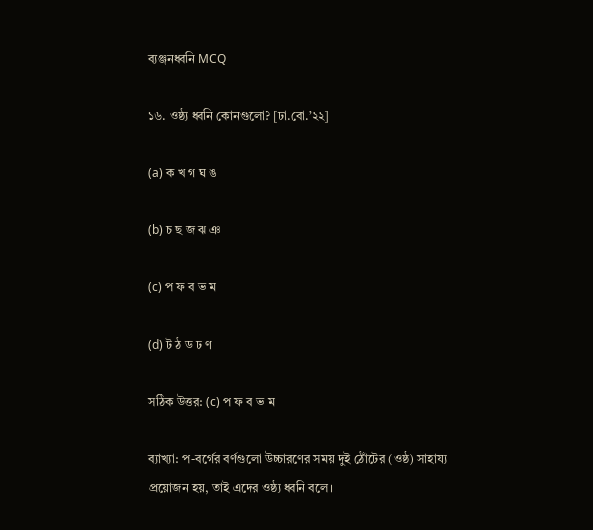ব্যঞ্জনধ্বনি MCQ

১৬. ওষ্ঠ্য ধ্বনি কোনগুলো? [ঢা.বো.’২২]

(a) ক খ গ ঘ ঙ

(b) চ ছ জ ঝ ঞ

(c) প ফ ব ভ ম

(d) ট ঠ ড ঢ ণ

সঠিক উত্তর: (c) প ফ ব ভ ম

ব্যাখ্যা: প-বর্গের বর্ণগুলো উচ্চারণের সময় দুই ঠোঁটের (ওষ্ঠ) সাহায্য প্রয়োজন হয়, তাই এদের ওষ্ঠ্য ধ্বনি বলে।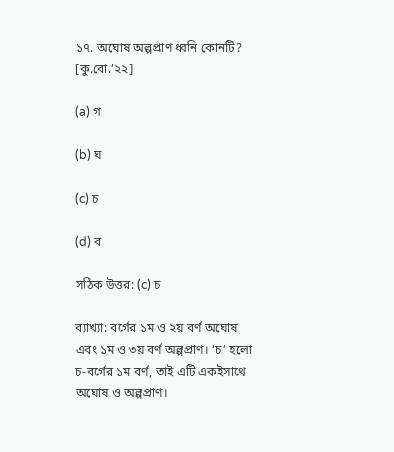১৭. অঘোষ অল্পপ্রাণ ধ্বনি কোনটি? [কু.বো.’২২]

(a) গ

(b) ঘ

(c) চ

(d) ব

সঠিক উত্তর: (c) চ

ব্যাখ্যা: বর্গের ১ম ও ২য় বর্ণ অঘোষ এবং ১ম ও ৩য় বর্ণ অল্পপ্রাণ। ‘চ’ হলো চ-বর্গের ১ম বর্ণ, তাই এটি একইসাথে অঘোষ ও অল্পপ্রাণ।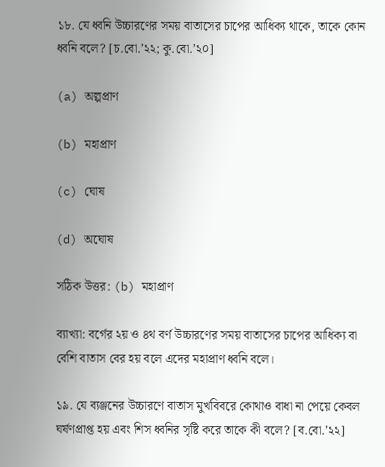১৮. যে ধ্বনি উচ্চারণের সময় বাতাসের চাপের আধিক্য থাকে, তাকে কোন ধ্বনি বলে? [চ.বো.’২২; কু.বো.’২০]

(a) অল্পপ্রাণ

(b) মহাপ্রাণ

(c) ঘোষ

(d) অঘোষ

সঠিক উত্তর: (b) মহাপ্রাণ

ব্যাখ্যা: বর্গের ২য় ও ৪থ বর্ণ উচ্চারণের সময় বাতাসের চাপের আধিক্য বা বেশি বাতাস বের হয় বলে এদের মহাপ্রাণ ধ্বনি বলে।

১৯. যে ব্যঞ্জনের উচ্চারণে বাতাস মুখবিবরে কোথাও বাধা না পেয়ে কেবল ঘর্ষণপ্রাপ্ত হয় এবং শিস ধ্বনির সৃষ্টি করে তাকে কী বলে? [ব.বো.’২২]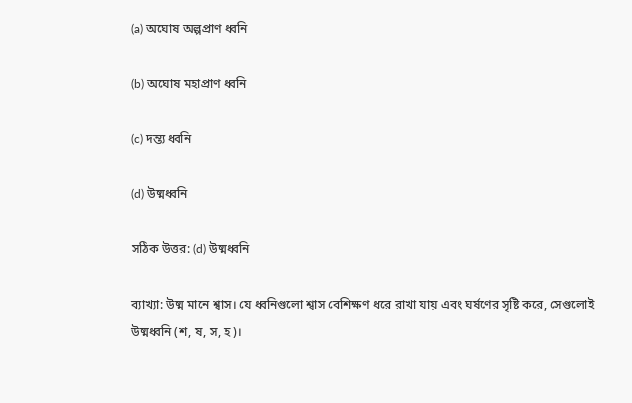(a) অঘোষ অল্পপ্রাণ ধ্বনি

(b) অঘোষ মহাপ্রাণ ধ্বনি

(c) দন্ত্য ধ্বনি

(d) উষ্মধ্বনি

সঠিক উত্তর: (d) উষ্মধ্বনি

ব্যাখ্যা: উষ্ম মানে শ্বাস। যে ধ্বনিগুলো শ্বাস বেশিক্ষণ ধরে রাখা যায় এবং ঘর্ষণের সৃষ্টি করে, সেগুলোই উষ্মধ্বনি (শ, ষ, স, হ)।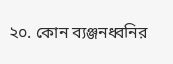২০. কোন ব্যঞ্জনধ্বনির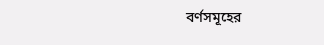বর্ণসমূহের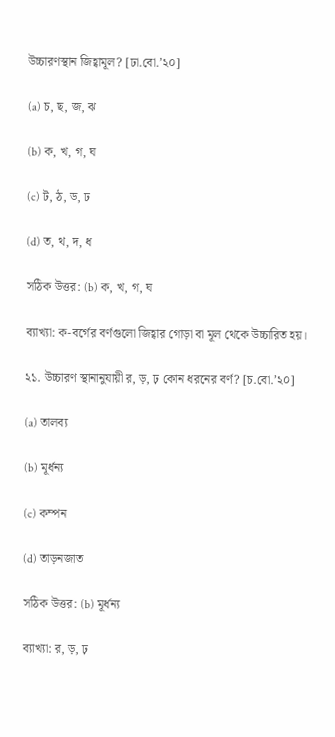উচ্চারণস্থান জিহ্বামূল? [ঢা.বো.’২০]

(a) চ, ছ, জ, ঝ

(b) ক, খ, গ, ঘ

(c) ট, ঠ, ড, ঢ

(d) ত, থ, দ, ধ

সঠিক উত্তর: (b) ক, খ, গ, ঘ

ব্যাখ্যা: ক-বর্গের বর্ণগুলো জিহ্বার গোড়া বা মূল থেকে উচ্চারিত হয়।

২১. উচ্চারণ স্থানানুযায়ী র, ড়, ঢ় কোন ধরনের বর্ণ? [চ.বো.’২০]

(a) তালব্য

(b) মূর্ধন্য

(c) কম্পন

(d) তাড়নজাত

সঠিক উত্তর: (b) মূর্ধন্য

ব্যাখ্যা: র, ড়, ঢ়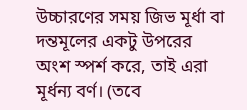উচ্চারণের সময় জিভ মূর্ধা বা দন্তমূলের একটু উপরের অংশ স্পর্শ করে, তাই এরা মূর্ধন্য বর্ণ। (তবে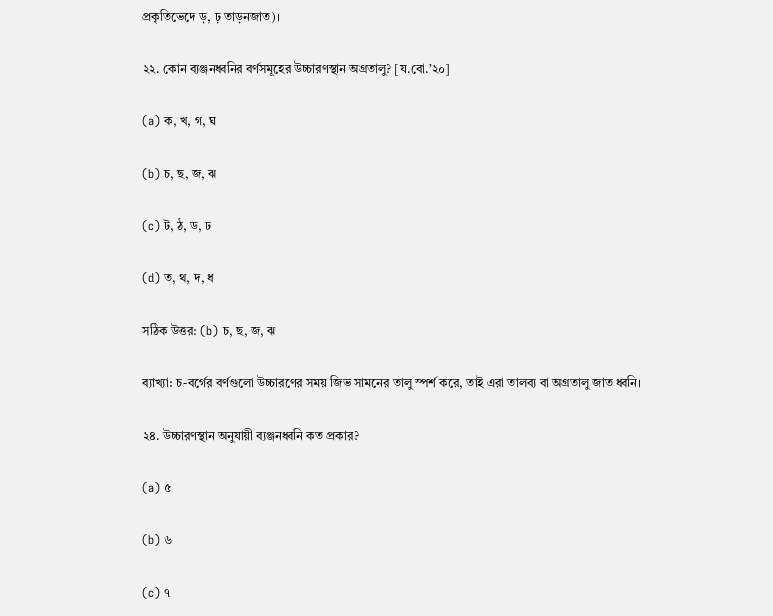প্রকৃতিভেদে ড়, ঢ় তাড়নজাত)।

২২. কোন ব্যঞ্জনধ্বনির বর্ণসমূহের উচ্চারণস্থান অগ্রতালু? [য.বো.’২০]

(a) ক, খ, গ, ঘ

(b) চ, ছ, জ, ঝ

(c) ট, ঠ, ড, ঢ

(d) ত, থ, দ, ধ

সঠিক উত্তর: (b) চ, ছ, জ, ঝ

ব্যাখ্যা: চ-বর্গের বর্ণগুলো উচ্চারণের সময় জিভ সামনের তালু স্পর্শ করে, তাই এরা তালব্য বা অগ্রতালু জাত ধ্বনি।

২৪. উচ্চারণস্থান অনুযায়ী ব্যঞ্জনধ্বনি কত প্রকার?

(a) ৫

(b) ৬

(c) ৭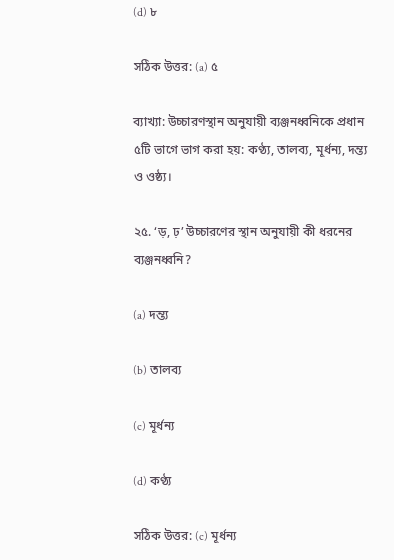(d) ৮

সঠিক উত্তর: (a) ৫

ব্যাখ্যা: উচ্চারণস্থান অনুযায়ী ব্যঞ্জনধ্বনিকে প্রধান ৫টি ভাগে ভাগ করা হয়: কণ্ঠ্য, তালব্য, মূর্ধন্য, দন্ত্য ও ওষ্ঠ্য।

২৫. ‘ড়, ঢ়’ উচ্চারণের স্থান অনুযায়ী কী ধরনের ব্যঞ্জনধ্বনি?

(a) দন্ত্য

(b) তালব্য

(c) মূর্ধন্য

(d) কণ্ঠ্য

সঠিক উত্তর: (c) মূর্ধন্য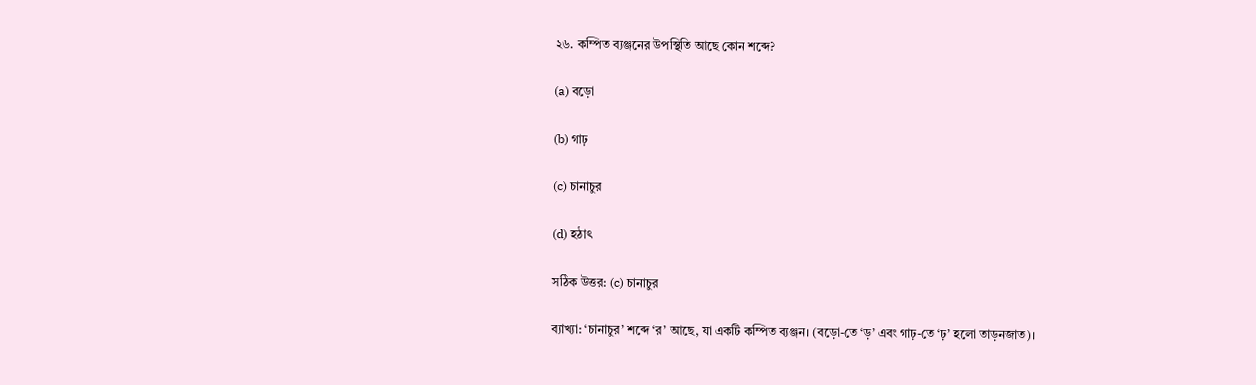২৬. কম্পিত ব্যঞ্জনের উপস্থিতি আছে কোন শব্দে?

(a) বড়ো

(b) গাঢ়

(c) চানাচুর

(d) হঠাৎ

সঠিক উত্তর: (c) চানাচুর

ব্যাখ্যা: ‘চানাচুর’ শব্দে ‘র’ আছে, যা একটি কম্পিত ব্যঞ্জন। (বড়ো-তে ‘ড়’ এবং গাঢ়-তে ‘ঢ়’ হলো তাড়নজাত)।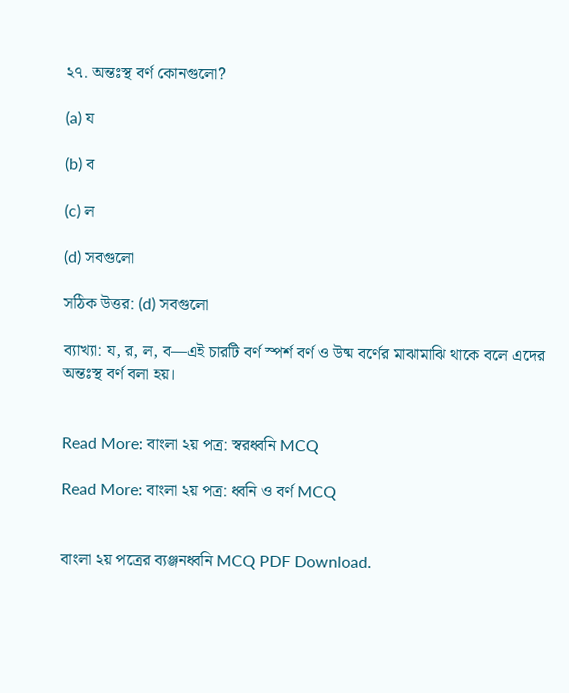২৭. অন্তঃস্থ বর্ণ কোনগুলো?

(a) য

(b) ব

(c) ল

(d) সবগুলো

সঠিক উত্তর: (d) সবগুলো

ব্যাখ্যা: য, র, ল, ব—এই চারটি বর্ণ স্পর্শ বর্ণ ও উষ্ম বর্ণের মাঝামাঝি থাকে বলে এদের অন্তঃস্থ বর্ণ বলা হয়।


Read More: বাংলা ২য় পত্র: স্বরধ্বনি MCQ

Read More: বাংলা ২য় পত্র: ধ্বনি ও বর্ণ MCQ


বাংলা ২য় পত্রের ব্যঞ্জনধ্বনি MCQ PDF Download.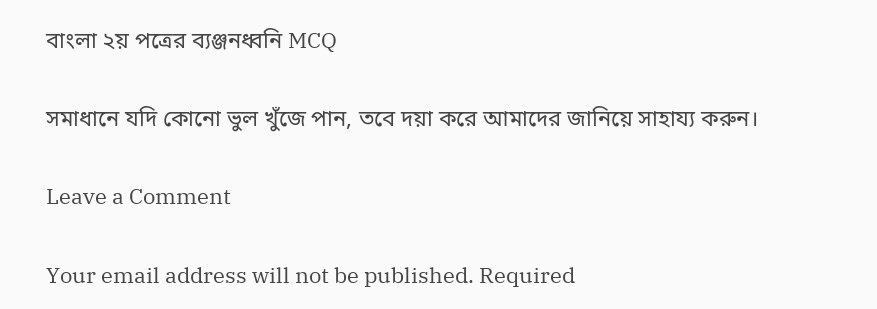বাংলা ২য় পত্রের ব্যঞ্জনধ্বনি MCQ

সমাধানে যদি কোনো ভুল খুঁজে পান, তবে দয়া করে আমাদের জানিয়ে সাহায্য করুন।

Leave a Comment

Your email address will not be published. Required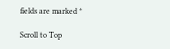fields are marked *

Scroll to Top